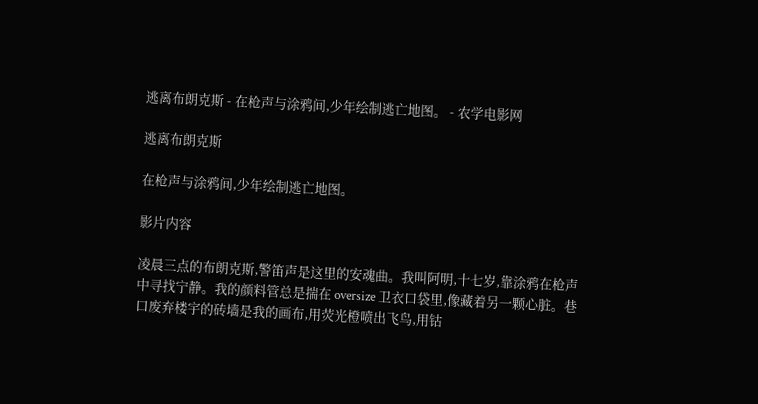逃离布朗克斯 - 在枪声与涂鸦间,少年绘制逃亡地图。 - 农学电影网

逃离布朗克斯

在枪声与涂鸦间,少年绘制逃亡地图。

影片内容

凌晨三点的布朗克斯,警笛声是这里的安魂曲。我叫阿明,十七岁,靠涂鸦在枪声中寻找宁静。我的颜料管总是揣在 oversize 卫衣口袋里,像藏着另一颗心脏。巷口废弃楼宇的砖墙是我的画布,用荧光橙喷出飞鸟,用钴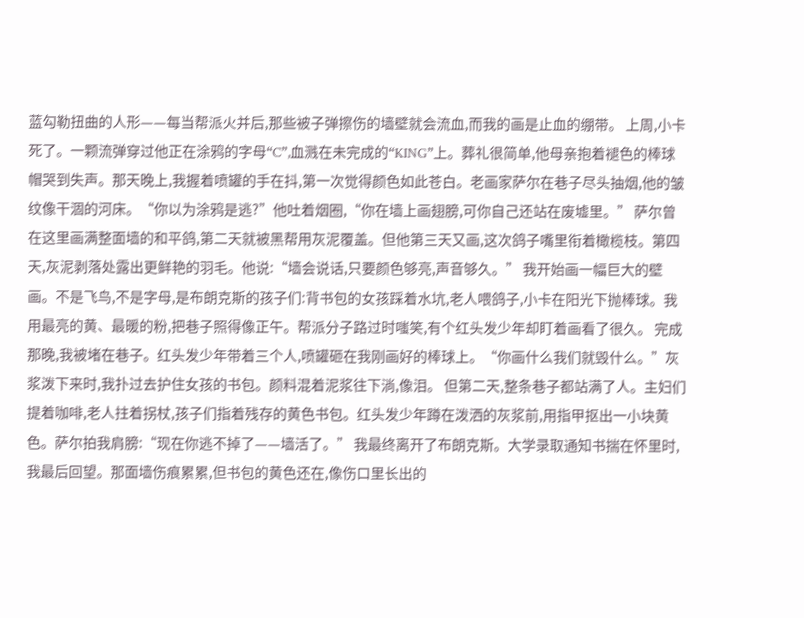蓝勾勒扭曲的人形——每当帮派火并后,那些被子弹擦伤的墙壁就会流血,而我的画是止血的绷带。 上周,小卡死了。一颗流弹穿过他正在涂鸦的字母“C”,血溅在未完成的“KING”上。葬礼很简单,他母亲抱着褪色的棒球帽哭到失声。那天晚上,我握着喷罐的手在抖,第一次觉得颜色如此苍白。老画家萨尔在巷子尽头抽烟,他的皱纹像干涸的河床。“你以为涂鸦是逃?”他吐着烟圈,“你在墙上画翅膀,可你自己还站在废墟里。” 萨尔曾在这里画满整面墙的和平鸽,第二天就被黑帮用灰泥覆盖。但他第三天又画,这次鸽子嘴里衔着橄榄枝。第四天,灰泥剥落处露出更鲜艳的羽毛。他说:“墙会说话,只要颜色够亮,声音够久。” 我开始画一幅巨大的壁画。不是飞鸟,不是字母,是布朗克斯的孩子们:背书包的女孩踩着水坑,老人喂鸽子,小卡在阳光下抛棒球。我用最亮的黄、最暖的粉,把巷子照得像正午。帮派分子路过时嗤笑,有个红头发少年却盯着画看了很久。 完成那晚,我被堵在巷子。红头发少年带着三个人,喷罐砸在我刚画好的棒球上。“你画什么我们就毁什么。”灰浆泼下来时,我扑过去护住女孩的书包。颜料混着泥浆往下淌,像泪。 但第二天,整条巷子都站满了人。主妇们提着咖啡,老人拄着拐杖,孩子们指着残存的黄色书包。红头发少年蹲在泼洒的灰浆前,用指甲抠出一小块黄色。萨尔拍我肩膀:“现在你逃不掉了——墙活了。” 我最终离开了布朗克斯。大学录取通知书揣在怀里时,我最后回望。那面墙伤痕累累,但书包的黄色还在,像伤口里长出的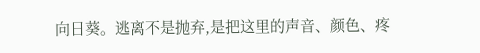向日葵。逃离不是抛弃,是把这里的声音、颜色、疼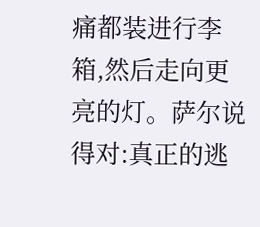痛都装进行李箱,然后走向更亮的灯。萨尔说得对:真正的逃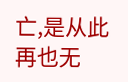亡,是从此再也无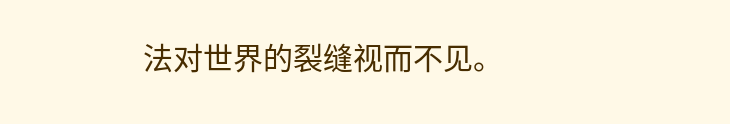法对世界的裂缝视而不见。